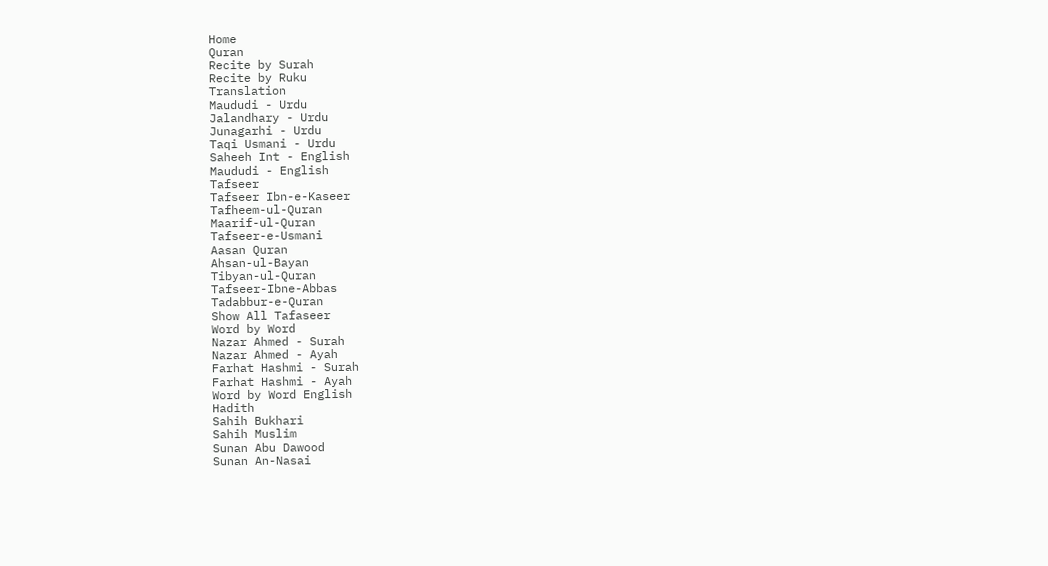Home
Quran
Recite by Surah
Recite by Ruku
Translation
Maududi - Urdu
Jalandhary - Urdu
Junagarhi - Urdu
Taqi Usmani - Urdu
Saheeh Int - English
Maududi - English
Tafseer
Tafseer Ibn-e-Kaseer
Tafheem-ul-Quran
Maarif-ul-Quran
Tafseer-e-Usmani
Aasan Quran
Ahsan-ul-Bayan
Tibyan-ul-Quran
Tafseer-Ibne-Abbas
Tadabbur-e-Quran
Show All Tafaseer
Word by Word
Nazar Ahmed - Surah
Nazar Ahmed - Ayah
Farhat Hashmi - Surah
Farhat Hashmi - Ayah
Word by Word English
Hadith
Sahih Bukhari
Sahih Muslim
Sunan Abu Dawood
Sunan An-Nasai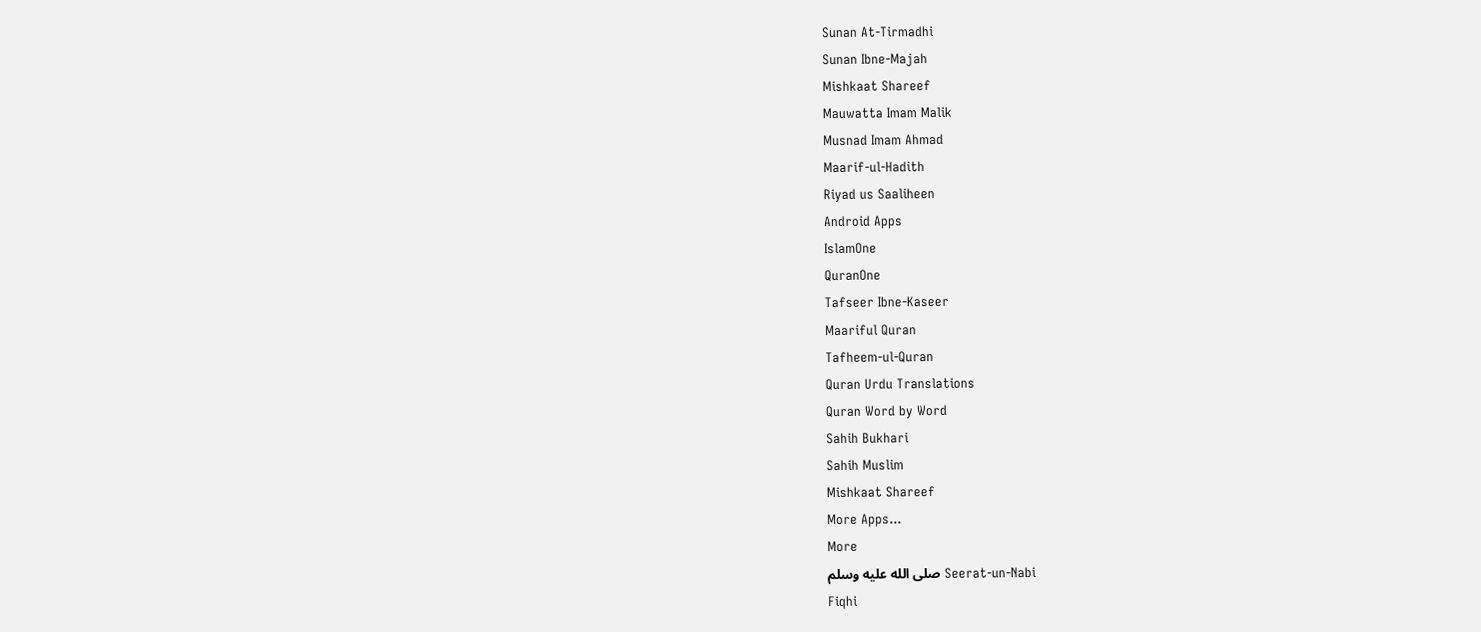Sunan At-Tirmadhi
Sunan Ibne-Majah
Mishkaat Shareef
Mauwatta Imam Malik
Musnad Imam Ahmad
Maarif-ul-Hadith
Riyad us Saaliheen
Android Apps
IslamOne
QuranOne
Tafseer Ibne-Kaseer
Maariful Quran
Tafheem-ul-Quran
Quran Urdu Translations
Quran Word by Word
Sahih Bukhari
Sahih Muslim
Mishkaat Shareef
More Apps...
More
Seerat-un-Nabi صلى الله عليه وسلم
Fiqhi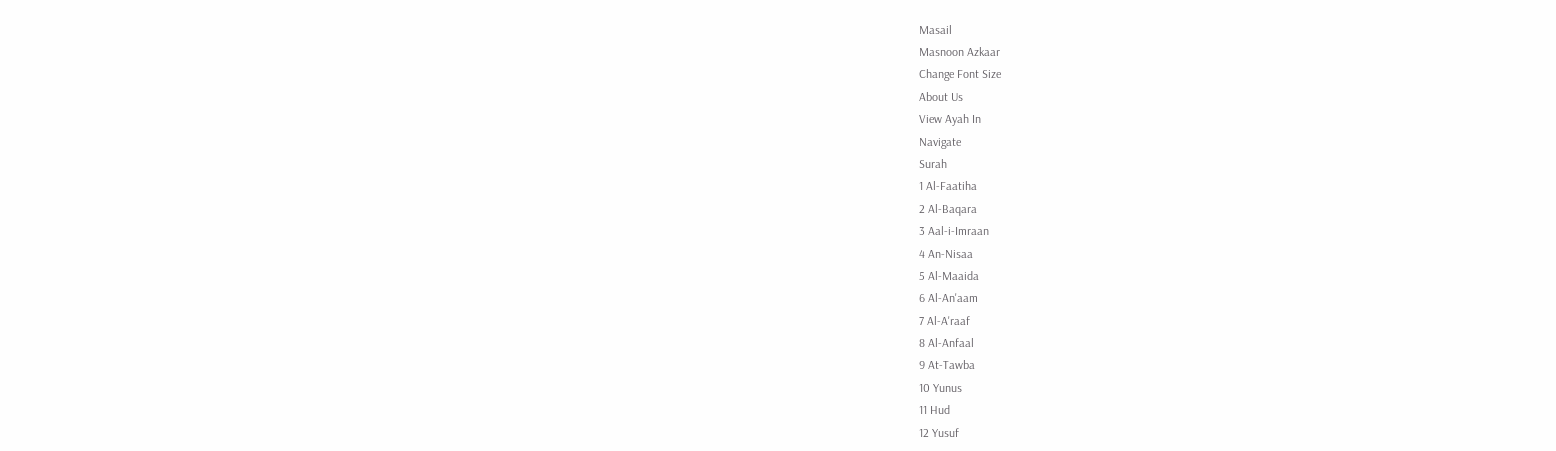Masail
Masnoon Azkaar
Change Font Size
About Us
View Ayah In
Navigate
Surah
1 Al-Faatiha
2 Al-Baqara
3 Aal-i-Imraan
4 An-Nisaa
5 Al-Maaida
6 Al-An'aam
7 Al-A'raaf
8 Al-Anfaal
9 At-Tawba
10 Yunus
11 Hud
12 Yusuf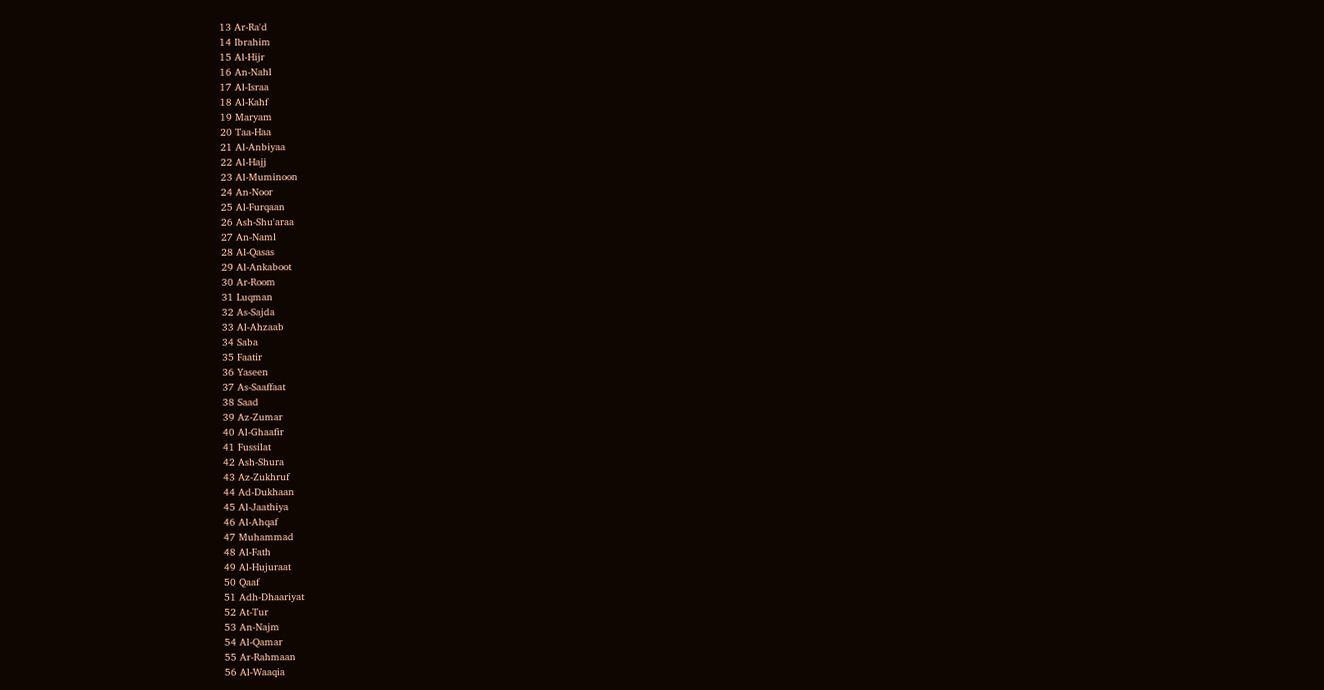13 Ar-Ra'd
14 Ibrahim
15 Al-Hijr
16 An-Nahl
17 Al-Israa
18 Al-Kahf
19 Maryam
20 Taa-Haa
21 Al-Anbiyaa
22 Al-Hajj
23 Al-Muminoon
24 An-Noor
25 Al-Furqaan
26 Ash-Shu'araa
27 An-Naml
28 Al-Qasas
29 Al-Ankaboot
30 Ar-Room
31 Luqman
32 As-Sajda
33 Al-Ahzaab
34 Saba
35 Faatir
36 Yaseen
37 As-Saaffaat
38 Saad
39 Az-Zumar
40 Al-Ghaafir
41 Fussilat
42 Ash-Shura
43 Az-Zukhruf
44 Ad-Dukhaan
45 Al-Jaathiya
46 Al-Ahqaf
47 Muhammad
48 Al-Fath
49 Al-Hujuraat
50 Qaaf
51 Adh-Dhaariyat
52 At-Tur
53 An-Najm
54 Al-Qamar
55 Ar-Rahmaan
56 Al-Waaqia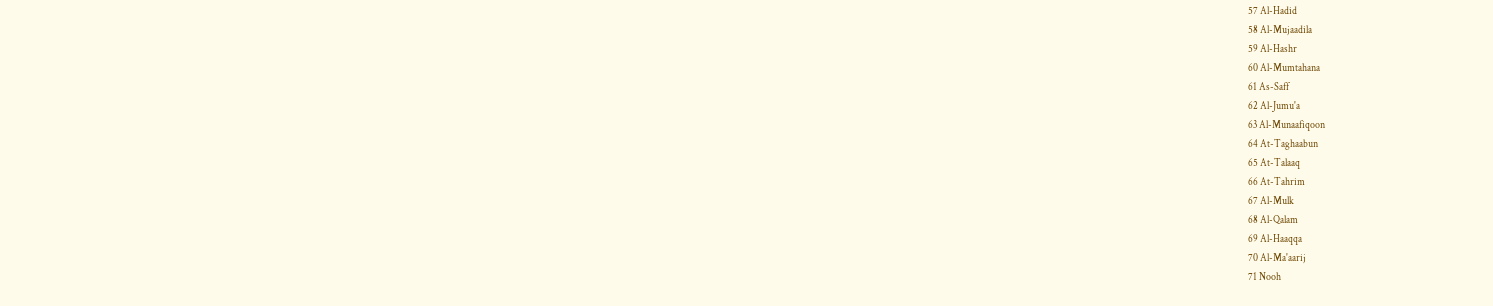57 Al-Hadid
58 Al-Mujaadila
59 Al-Hashr
60 Al-Mumtahana
61 As-Saff
62 Al-Jumu'a
63 Al-Munaafiqoon
64 At-Taghaabun
65 At-Talaaq
66 At-Tahrim
67 Al-Mulk
68 Al-Qalam
69 Al-Haaqqa
70 Al-Ma'aarij
71 Nooh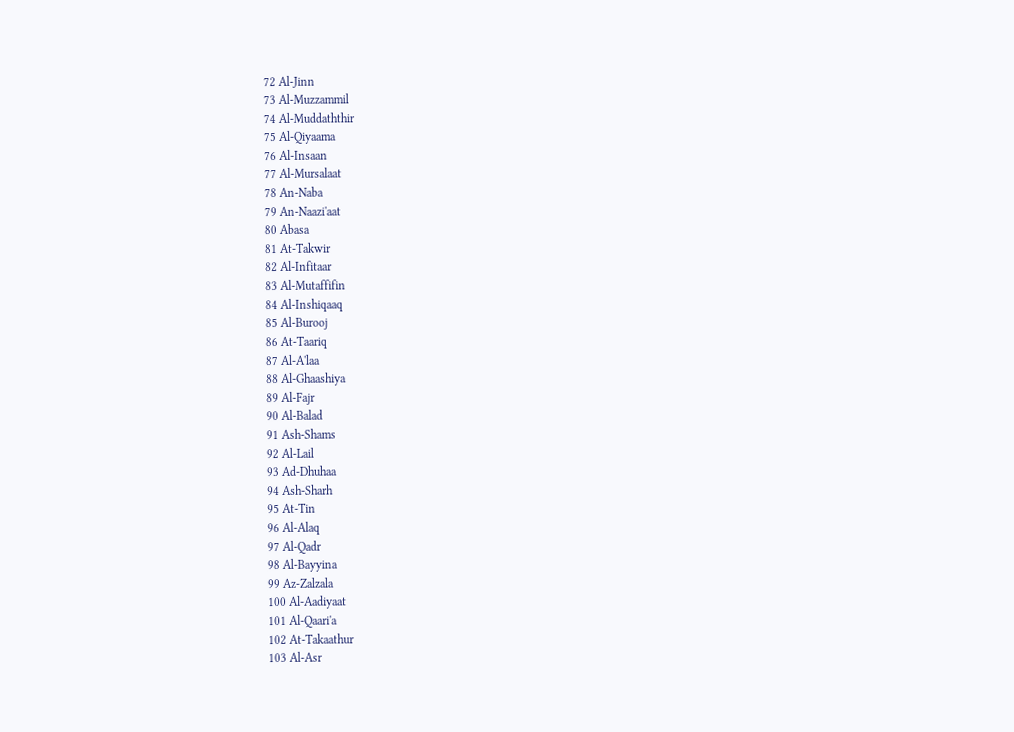72 Al-Jinn
73 Al-Muzzammil
74 Al-Muddaththir
75 Al-Qiyaama
76 Al-Insaan
77 Al-Mursalaat
78 An-Naba
79 An-Naazi'aat
80 Abasa
81 At-Takwir
82 Al-Infitaar
83 Al-Mutaffifin
84 Al-Inshiqaaq
85 Al-Burooj
86 At-Taariq
87 Al-A'laa
88 Al-Ghaashiya
89 Al-Fajr
90 Al-Balad
91 Ash-Shams
92 Al-Lail
93 Ad-Dhuhaa
94 Ash-Sharh
95 At-Tin
96 Al-Alaq
97 Al-Qadr
98 Al-Bayyina
99 Az-Zalzala
100 Al-Aadiyaat
101 Al-Qaari'a
102 At-Takaathur
103 Al-Asr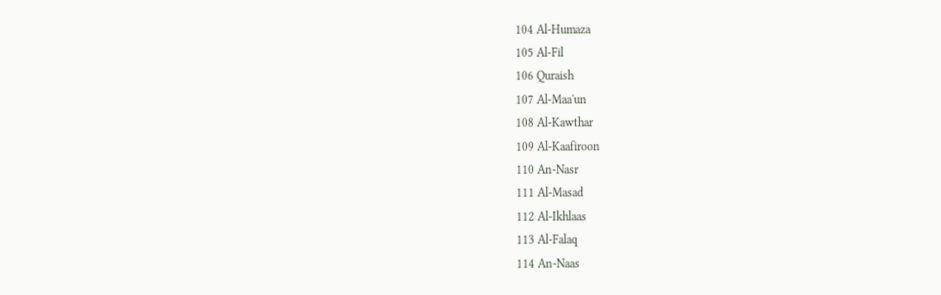104 Al-Humaza
105 Al-Fil
106 Quraish
107 Al-Maa'un
108 Al-Kawthar
109 Al-Kaafiroon
110 An-Nasr
111 Al-Masad
112 Al-Ikhlaas
113 Al-Falaq
114 An-Naas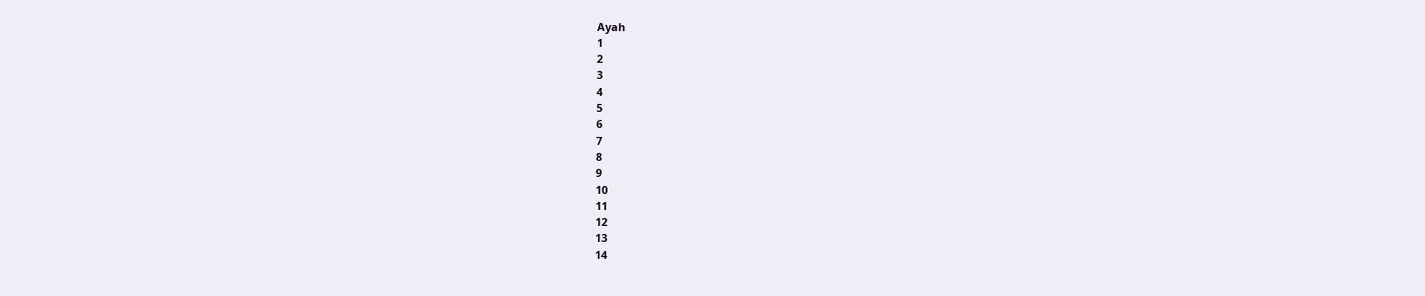Ayah
1
2
3
4
5
6
7
8
9
10
11
12
13
14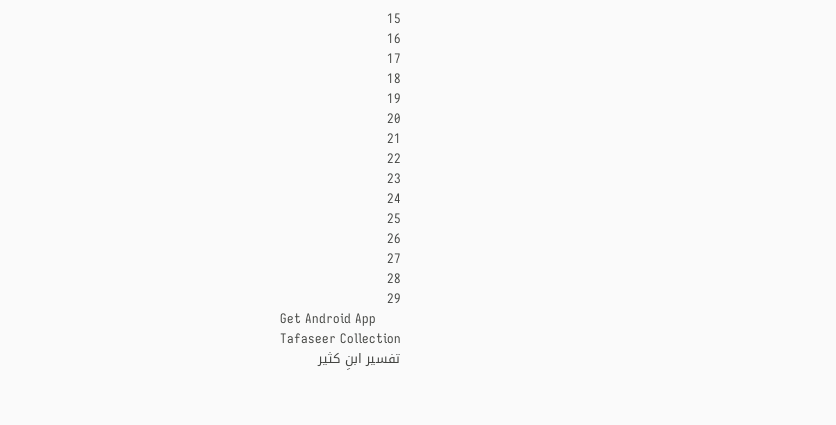15
16
17
18
19
20
21
22
23
24
25
26
27
28
29
Get Android App
Tafaseer Collection
تفسیر ابنِ کثیر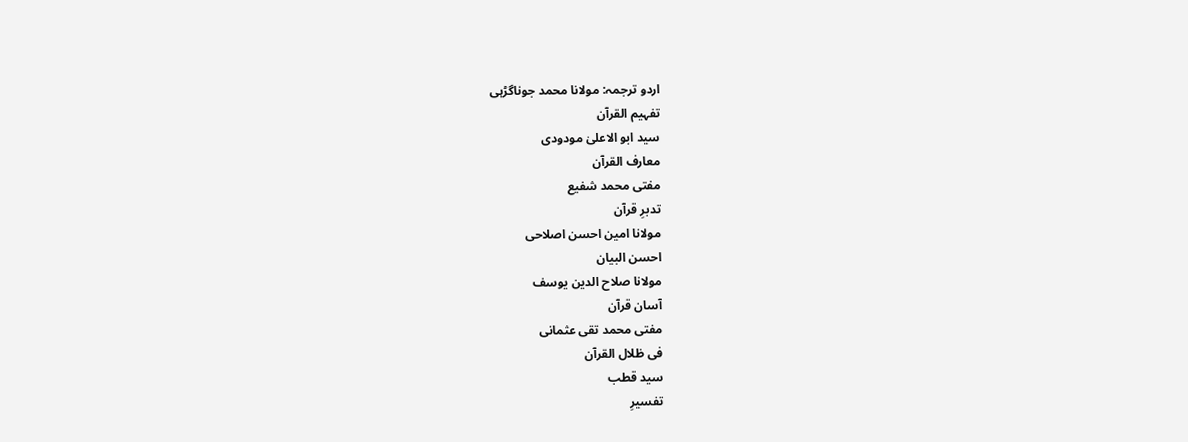اردو ترجمہ: مولانا محمد جوناگڑہی
تفہیم القرآن
سید ابو الاعلیٰ مودودی
معارف القرآن
مفتی محمد شفیع
تدبرِ قرآن
مولانا امین احسن اصلاحی
احسن البیان
مولانا صلاح الدین یوسف
آسان قرآن
مفتی محمد تقی عثمانی
فی ظلال القرآن
سید قطب
تفسیرِ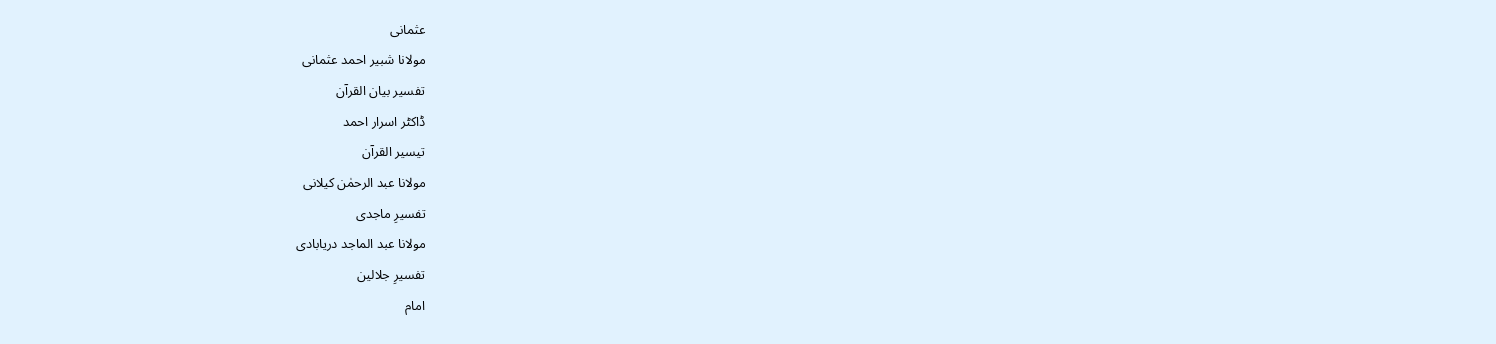عثمانی
مولانا شبیر احمد عثمانی
تفسیر بیان القرآن
ڈاکٹر اسرار احمد
تیسیر القرآن
مولانا عبد الرحمٰن کیلانی
تفسیرِ ماجدی
مولانا عبد الماجد دریابادی
تفسیرِ جلالین
امام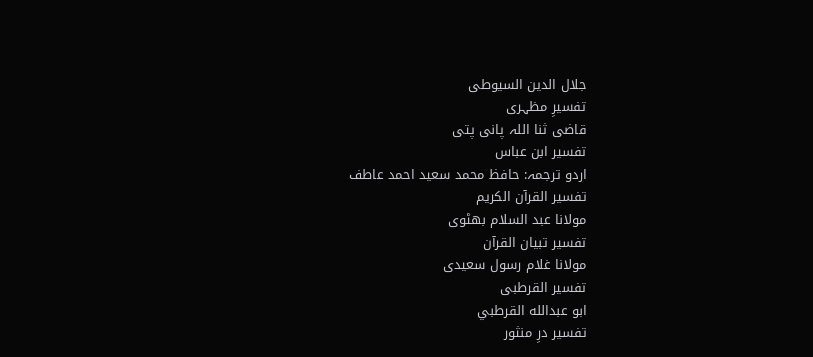جلال الدین السیوطی
تفسیرِ مظہری
قاضی ثنا اللہ پانی پتی
تفسیر ابن عباس
اردو ترجمہ: حافظ محمد سعید احمد عاطف
تفسیر القرآن الکریم
مولانا عبد السلام بھٹوی
تفسیر تبیان القرآن
مولانا غلام رسول سعیدی
تفسیر القرطبی
ابو عبدالله القرطبي
تفسیر درِ منثور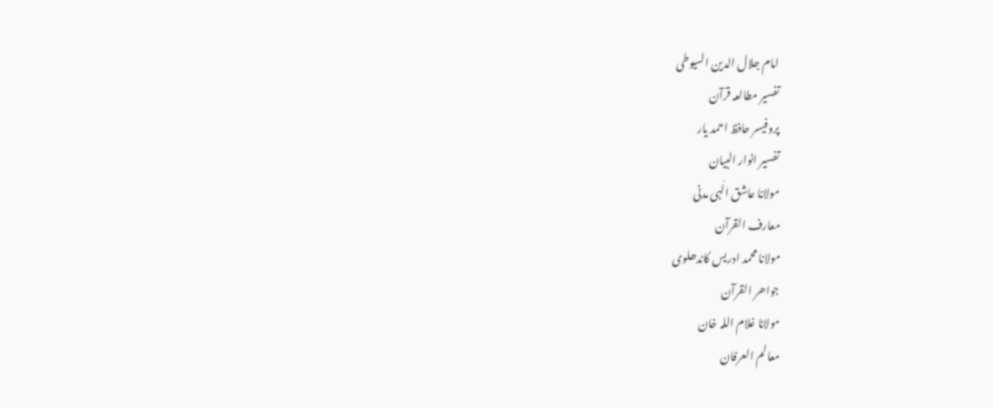امام جلال الدین السیوطی
تفسیر مطالعہ قرآن
پروفیسر حافظ احمد یار
تفسیر انوار البیان
مولانا عاشق الٰہی مدنی
معارف القرآن
مولانا محمد ادریس کاندھلوی
جواھر القرآن
مولانا غلام اللہ خان
معالم العرفان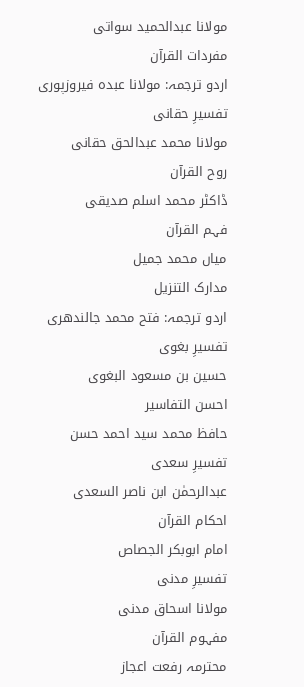مولانا عبدالحمید سواتی
مفردات القرآن
اردو ترجمہ: مولانا عبدہ فیروزپوری
تفسیرِ حقانی
مولانا محمد عبدالحق حقانی
روح القرآن
ڈاکٹر محمد اسلم صدیقی
فہم القرآن
میاں محمد جمیل
مدارک التنزیل
اردو ترجمہ: فتح محمد جالندھری
تفسیرِ بغوی
حسین بن مسعود البغوی
احسن التفاسیر
حافظ محمد سید احمد حسن
تفسیرِ سعدی
عبدالرحمٰن ابن ناصر السعدی
احکام القرآن
امام ابوبکر الجصاص
تفسیرِ مدنی
مولانا اسحاق مدنی
مفہوم القرآن
محترمہ رفعت اعجاز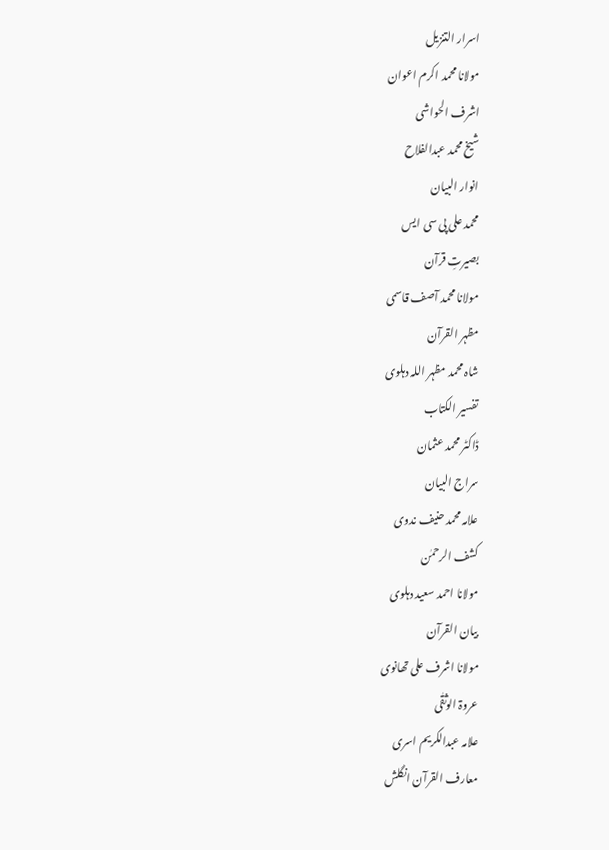اسرار التنزیل
مولانا محمد اکرم اعوان
اشرف الحواشی
شیخ محمد عبدالفلاح
انوار البیان
محمد علی پی سی ایس
بصیرتِ قرآن
مولانا محمد آصف قاسمی
مظہر القرآن
شاہ محمد مظہر اللہ دہلوی
تفسیر الکتاب
ڈاکٹر محمد عثمان
سراج البیان
علامہ محمد حنیف ندوی
کشف الرحمٰن
مولانا احمد سعید دہلوی
بیان القرآن
مولانا اشرف علی تھانوی
عروۃ الوثقٰی
علامہ عبدالکریم اسری
معارف القرآن انگلش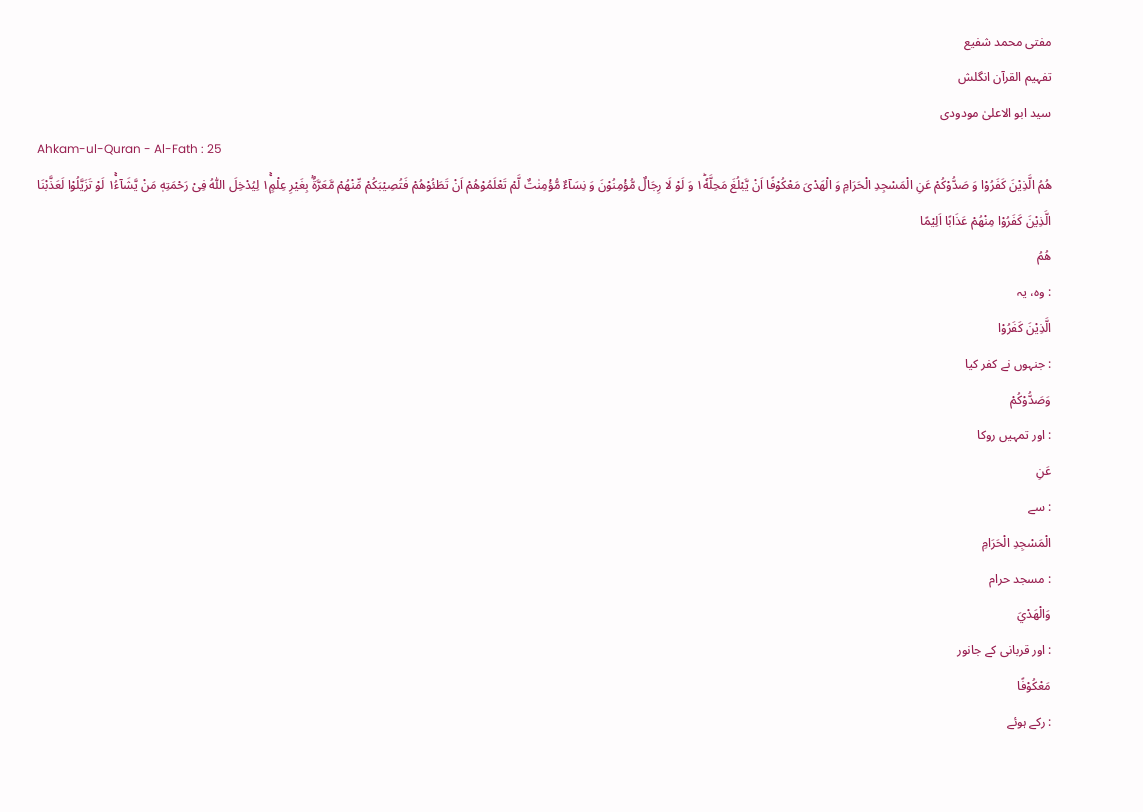مفتی محمد شفیع
تفہیم القرآن انگلش
سید ابو الاعلیٰ مودودی
Ahkam-ul-Quran - Al-Fath : 25
هُمُ الَّذِیْنَ كَفَرُوْا وَ صَدُّوْكُمْ عَنِ الْمَسْجِدِ الْحَرَامِ وَ الْهَدْیَ مَعْكُوْفًا اَنْ یَّبْلُغَ مَحِلَّهٗ١ؕ وَ لَوْ لَا رِجَالٌ مُّؤْمِنُوْنَ وَ نِسَآءٌ مُّؤْمِنٰتٌ لَّمْ تَعْلَمُوْهُمْ اَنْ تَطَئُوْهُمْ فَتُصِیْبَكُمْ مِّنْهُمْ مَّعَرَّةٌۢ بِغَیْرِ عِلْمٍ١ۚ لِیُدْخِلَ اللّٰهُ فِیْ رَحْمَتِهٖ مَنْ یَّشَآءُ١ۚ لَوْ تَزَیَّلُوْا لَعَذَّبْنَا الَّذِیْنَ كَفَرُوْا مِنْهُمْ عَذَابًا اَلِیْمًا
هُمُ
: وہ، یہ
الَّذِيْنَ كَفَرُوْا
: جنہوں نے کفر کیا
وَصَدُّوْكُمْ
: اور تمہیں روکا
عَنِ
: سے
الْمَسْجِدِ الْحَرَامِ
: مسجد حرام
وَالْهَدْيَ
: اور قربانی کے جانور
مَعْكُوْفًا
: رکے ہوئے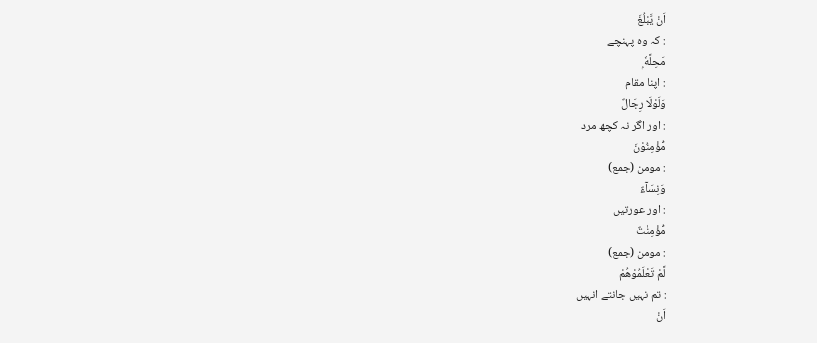اَنْ يَّبْلُغَ
: کہ وہ پہنچے
مَحِلَّهٗ ۭ
: اپنا مقام
وَلَوْلَا رِجَالٌ
: اور اگر نہ کچھ مرد
مُّؤْمِنُوْنَ
: مومن (جمع)
وَنِسَآءٌ
: اور عورتیں
مُّؤْمِنٰتٌ
: مومن (جمع)
لَّمْ تَعْلَمُوْهُمْ
: تم نہیں جانتے انہیں
اَنْ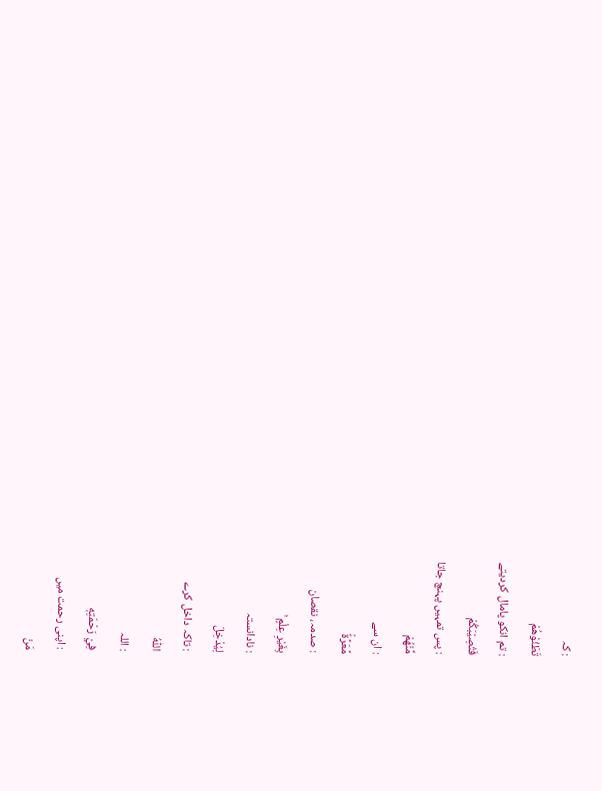: کہ
تَطَئُوْهُمْ
: تم انکو پامال کردیتے
فَتُصِيْبَكُمْ
: پس تمہیں پہنچ جاتا
مِّنْهُمْ
: ان سے
مَّعَرَّةٌۢ
: صدمہ، نقصان
بِغَيْرِ عِلْمٍ ۚ
: نادانستہ
لِيُدْخِلَ
: تاکہ داخل کرے
اللّٰهُ
: اللہ
فِيْ رَحْمَتِهٖ
: اپنی رحمت میں
مَنْ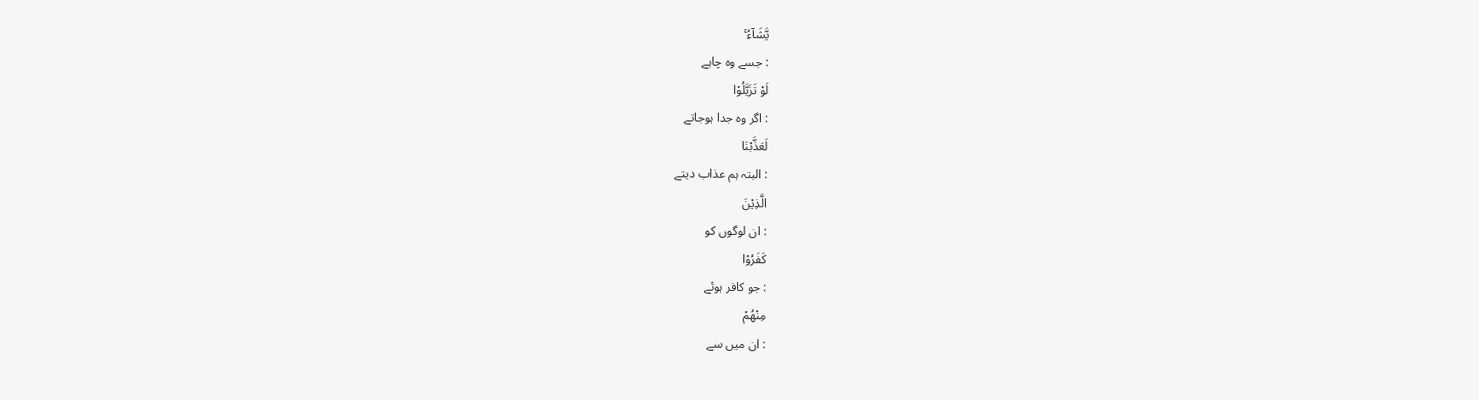يَّشَآءُ ۚ
: جسے وہ چاہے
لَوْ تَزَيَّلُوْا
: اگر وہ جدا ہوجاتے
لَعَذَّبْنَا
: البتہ ہم عذاب دیتے
الَّذِيْنَ
: ان لوگوں کو
كَفَرُوْا
: جو کافر ہوئے
مِنْهُمْ
: ان میں سے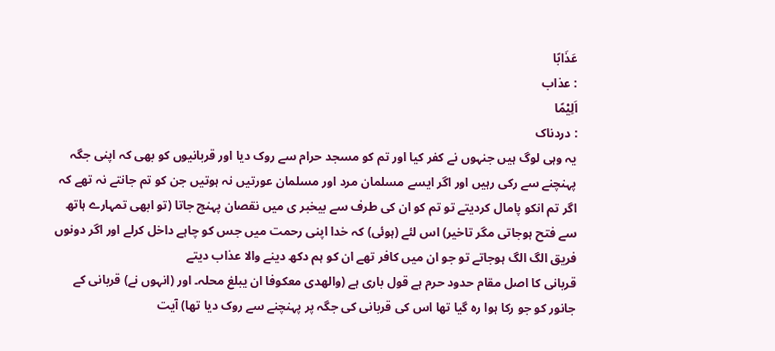عَذَابًا
: عذاب
اَلِيْمًا
: دردناک
یہ وہی لوگ ہیں جنہوں نے کفر کیا اور تم کو مسجد حرام سے روک دیا اور قربانیوں کو بھی کہ اپنی جگہ پہنچنے سے رکی رہیں اور اگر ایسے مسلمان مرد اور مسلمان عورتیں نہ ہوتیں جن کو تم جانتے نہ تھے کہ اگر تم انکو پامال کردیتے تو تم کو ان کی طرف سے بیخبر ی میں نقصان پہنچ جاتا (تو ابھی تمہارے ہاتھ سے فتح ہوجاتی مگر تاخیر) اس لئے (ہوئی) کہ خدا اپنی رحمت میں جس کو چاہے داخل کرلے اور اگر دونوں فریق الگ الگ ہوجاتے تو جو ان میں کافر تھے ان کو ہم دکھ دینے والا عذاب دیتے
قربانی کا اصل مقام حدود حرم ہے قول باری ہے (والھدی معکوفا ان یبلغ محلہ۔ اور (انہوں نے) قربانی کے جانور کو جو رکا ہوا رہ گیا تھا اس کی قربانی کی جگہ پر پہنچنے سے روک دیا تھا) آیت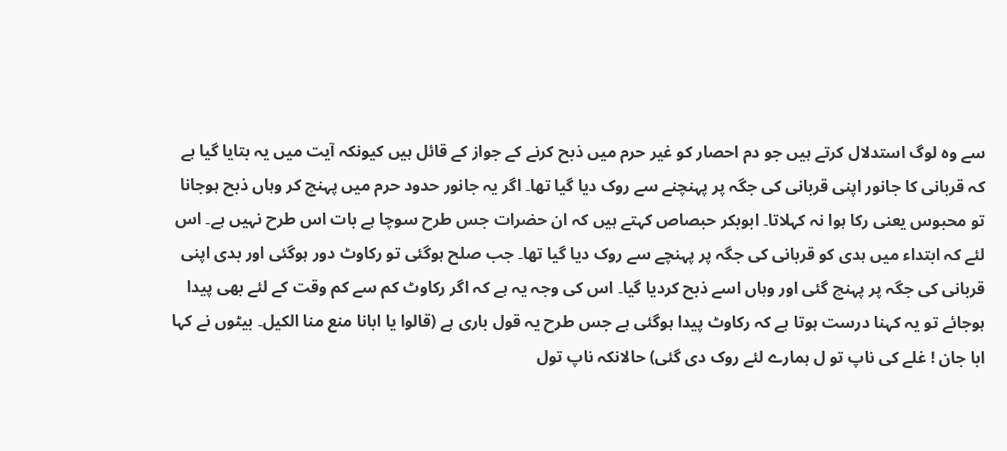سے وہ لوگ استدلال کرتے ہیں جو دم احصار کو غیر حرم میں ذبح کرنے کے جواز کے قائل ہیں کیونکہ آیت میں یہ بتایا گیا ہے کہ قربانی کا جانور اپنی قربانی کی جگہ پر پہنچنے سے روک دیا گیا تھا۔ اگر یہ جانور حدود حرم میں پہنچ کر وہاں ذبح ہوجانا تو محبوس یعنی رکا ہوا نہ کہلاتا۔ ابوبکر حبصاص کہتے ہیں کہ ان حضرات جس طرح سوچا ہے بات اس طرح نہیں ہے۔ اس لئے کہ ابتداء میں ہدی کو قربانی کی جگہ پر پہنچے سے روک دیا گیا تھا۔ جب صلح ہوگئی تو رکاوٹ دور ہوگئی اور بدی اپنی قربانی کی جگہ پر پہنچ گئی اور وہاں اسے ذبح کردیا گیا۔ اس کی وجہ یہ ہے کہ اگر رکاوٹ کم سے کم وقت کے لئے بھی پیدا ہوجائے تو یہ کہنا درست ہوتا ہے کہ رکاوٹ پیدا ہوگئی ہے جس طرح یہ قول باری ہے (قالوا یا ابانا منع منا الکیل۔ بیٹوں نے کہا ابا جان ! غلے کی ناپ تو ل ہمارے لئے روک دی گئی) حالانکہ ناپ تول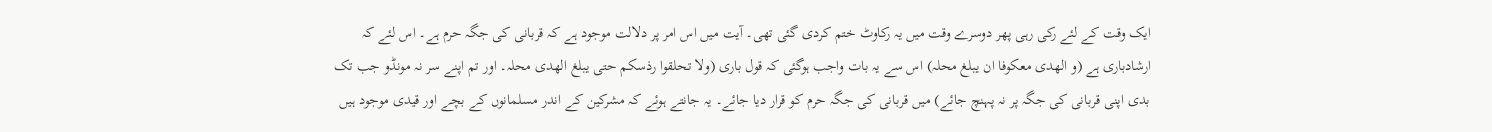ایک وقت کے لئے رکی رہی پھر دوسرے وقت میں یہ رکاوٹ ختم کردی گئی تھی۔ آیت میں اس امر پر دلالت موجود ہے کہ قربانی کی جگہ حرم ہے۔ اس لئے کہ ارشادباری ہے (و الھدی معکوفا ان یبلغ محلہ) اس سے یہ بات واجب ہوگئی کہ قول باری (ولا تحلقوا رذسکم حتی یبلغ الھدی محلہ۔ اور تم اپنے سر نہ مونڈو جب تک بدی اپنی قربانی کی جگہ پر نہ پہنچ جائے) میں قربانی کی جگہ حرم کو قرار دیا جائے۔ یہ جانتے ہوئے کہ مشرکین کے اندر مسلمانوں کے بچے اور قیدی موجود ہیں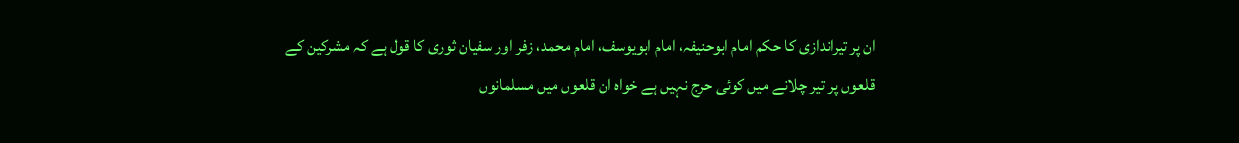ان پر تیراندازی کا حکم امام ابوحنیفہ، امام ابویوسف، امام محمد، زفر اور سفیان ثوری کا قول ہے کہ مشرکین کے قلعوں پر تیر چلانے میں کوئی حرج نہیں ہے خواہ ان قلعوں میں مسلمانوں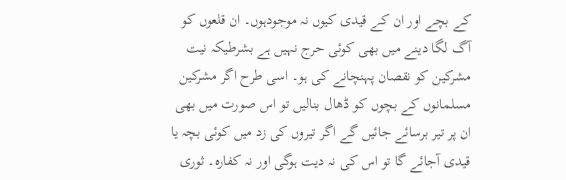کے بچے اور ان کے قیدی کیوں نہ موجودہوں۔ ان قلعوں کو آگ لگا دینے میں بھی کوئی حرج نہیں ہے بشرطیکہ نیت مشرکین کو نقصان پہنچانے کی ہو۔ اسی طرح اگر مشرکین مسلمانوں کے بچوں کو ڈھال بنالیں تو اس صورت میں بھی ان پر تیر برسائے جائیں گے اگر تیروں کی زد میں کوئی بچہ یا قیدی آجائے گا تو اس کی نہ دیت ہوگی اور نہ کفارہ۔ ثوری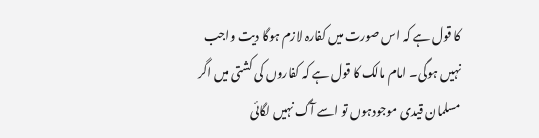کا قول ہے کہ اس صورت میں کفارہ لازم ہوگا دیت واجب نہیں ہوگی۔ امام مالک کا قول ہے کہ کفاروں کی کشتی میں اگر مسلمان قیدی موجودہوں تو اسے آگ نہیں لگائی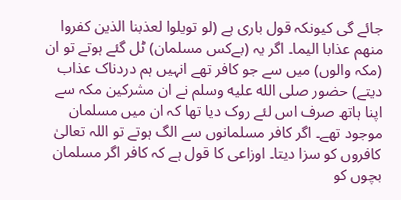جائے گی کیونکہ قول باری ہے (لو تویلوا لعذبنا الذین کفروا منھم عذابا الیما۔ اگر یہ (بےکس مسلمان) ٹل گئے ہوتے تو ان (مکہ والوں) میں سے جو کافر تھے انہیں ہم دردناک عذاب دیتے) حضور صلى الله عليه وسلم نے ان مشرکین مکہ سے اپنا ہاتھ صرف اس لئے روک دیا تھا کہ ان میں مسلمان موجود تھے۔ اگر کافر مسلمانوں سے الگ ہوتے تو اللہ تعالیٰ کافروں کو سزا دیتا۔ اوزاعی کا قول ہے کہ کافر اگر مسلمان بچوں کو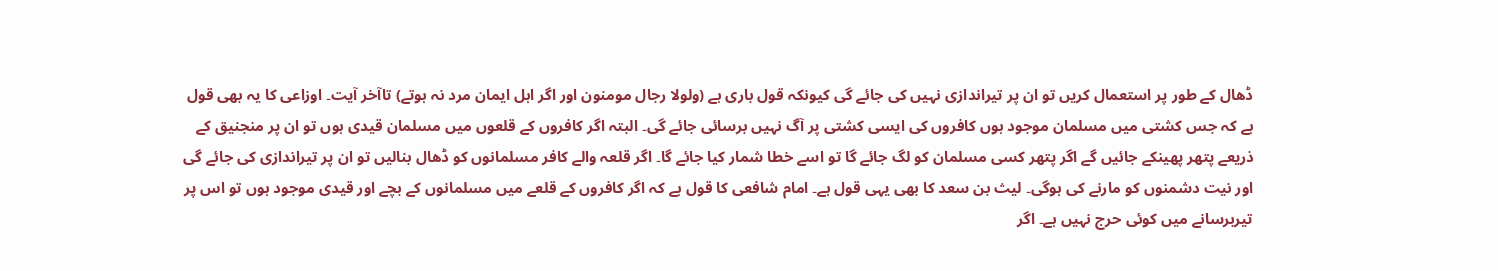ڈھال کے طور پر استعمال کریں تو ان پر تیراندازی نہیں کی جائے گی کیونکہ قول باری ہے (ولولا رجال مومنون اور اگر اہل ایمان مرد نہ ہوتے) تاآخر آیت۔ اوزاعی کا یہ بھی قول ہے کہ جس کشتی میں مسلمان موجود ہوں کافروں کی ایسی کشتی پر آگ نہیں برسائی جائے گی۔ البتہ اگر کافروں کے قلعوں میں مسلمان قیدی ہوں تو ان پر منجنیق کے ذریعے پتھر پھینکے جائیں گے اگر پتھر کسی مسلمان کو لگ جائے گا تو اسے خطا شمار کیا جائے گا۔ اگر قلعہ والے کافر مسلمانوں کو ڈھال بنالیں تو ان پر تیراندازی کی جائے گی اور نیت دشمنوں کو مارنے کی ہوگی۔ لیث بن سعد کا بھی یہی قول ہے۔ امام شافعی کا قول ہے کہ اگر کافروں کے قلعے میں مسلمانوں کے بچے اور قیدی موجود ہوں تو اس پر تیربرسانے میں کوئی حرج نہیں ہے۔ اگر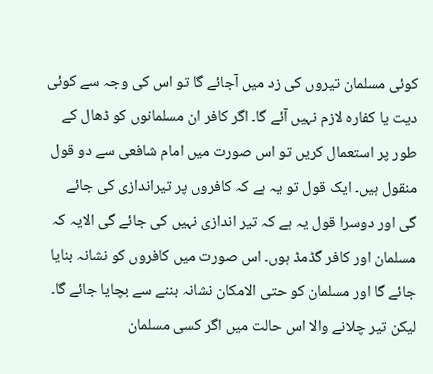کوئی مسلمان تیروں کی زد میں آجائے گا تو اس کی وجہ سے کوئی دیت یا کفارہ لازم نہیں آئے گا۔ اگر کافر ان مسلمانوں کو ڈھال کے طور پر استعمال کریں تو اس صورت میں امام شافعی سے دو قول منقول ہیں۔ ایک قول تو یہ ہے کہ کافروں پر تیراندازی کی جائے گی اور دوسرا قول یہ ہے کہ تیر اندازی نہیں کی جائے گی الایہ کہ مسلمان اور کافر گڈمڈ ہوں۔ اس صورت میں کافروں کو نشانہ بنایا جائے گا اور مسلمان کو حتی الامکان نشانہ بننے سے بچایا جائے گا۔ لیکن تیر چلانے والا اس حالت میں اگر کسی مسلمان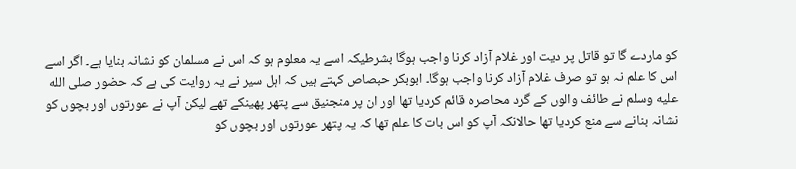کو ماردے گا تو قاتل پر دیت اور غلام آزاد کرنا واجب ہوگا بشرطیکہ اسے یہ معلوم ہو کہ اس نے مسلمان کو نشانہ بنایا ہے۔ اگر اسے اس کا علم نہ ہو تو صرف غلام آزاد کرنا واجب ہوگا۔ ابوبکر حبصاص کہتے ہیں کہ اہل سیر نے یہ روایت کی ہے کہ حضور صلى الله عليه وسلم نے طائف والوں کے گرد محاصرہ قائم کردیا تھا اور ان پر منجنیق سے پتھر پھینکے تھے لیکن آپ نے عورتوں اور بچوں کو نشانہ بنانے سے منع کردیا تھا حالانکہ آپ کو اس بات کا علم تھا کہ یہ پتھر عورتوں اور بچوں کو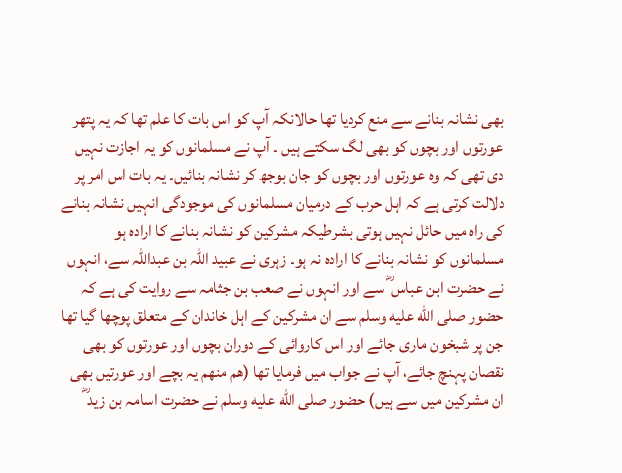بھی نشانہ بنانے سے منع کردیا تھا حالانکہ آپ کو اس بات کا علم تھا کہ یہ پتھر عورتوں اور بچوں کو بھی لگ سکتے ہیں ۔ آپ نے مسلمانوں کو یہ اجازت نہیں دی تھی کہ وہ عورتوں اور بچوں کو جان بوجھ کر نشانہ بنائیں۔ یہ بات اس امر پر دلالت کرتی ہے کہ اہل حرب کے درمیان مسلمانوں کی موجودگی انہیں نشانہ بنانے کی راہ میں حائل نہیں ہوتی بشرطیکہ مشرکین کو نشانہ بنانے کا ارادہ ہو مسلمانوں کو نشانہ بنانے کا ارادہ نہ ہو۔ زہری نے عبید اللہ بن عبداللہ سے، انہوں نے حضرت ابن عباس ؓ سے اور انہوں نے صعب بن جثامہ سے روایت کی ہے کہ حضور صلى الله عليه وسلم سے ان مشرکین کے اہل خاندان کے متعلق پوچھا گیا تھا جن پر شبخون ماری جائے اور اس کاروائی کے دوران بچوں اور عورتوں کو بھی نقصان پہنچ جائے، آپ نے جواب میں فرمایا تھا (ھم منھم یہ بچے اور عورتیں بھی ان مشرکین میں سے ہیں) حضور صلى الله عليه وسلم نے حضرت اسامہ بن زید ؓ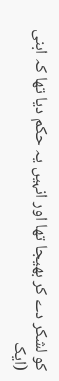کو لشکر دے کر بھیجا تھا اور انہیں یہ حکم دیا تھا کہ ابنی (ایک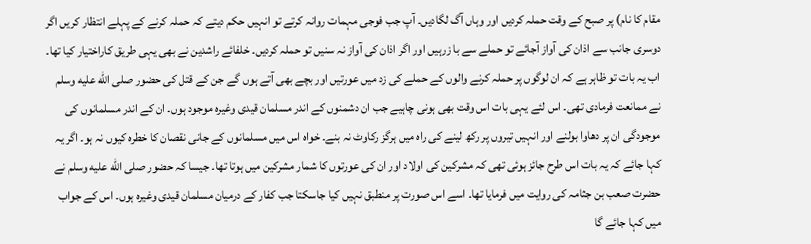مقام کا نام) پر صبح کے وقت حملہ کردیں اور وہاں آگ لگادیں۔ آپ جب فوجی مہمات روانہ کرتے تو انہیں حکم دیتے کہ حملہ کرنے کے پہلے انتظار کریں اگر دوسری جانب سے اذان کی آواز آجائے تو حملے سے با زرہیں اور اگر اذان کی آواز نہ سنیں تو حملہ کردیں۔ خلفائے راشدین نے بھی یہی طریق کاراختیار کیا تھا۔ اب یہ بات تو ظاہر ہے کہ ان لوگوں پر حملہ کرنے والوں کے حملے کی زد میں عورتیں اور بچے بھی آتے ہوں گے جن کے قتل کی حضور صلى الله عليه وسلم نے ممانعت فرمادی تھی۔ اس لئے یہی بات اس وقت بھی ہونی چاہیے جب ان دشمنوں کے اندر مسلمان قیدی وغیرہ موجود ہوں۔ ان کے اندر مسلمانوں کی موجودگی ان پر دھاوا بولنے اور انہیں تیروں پر رکھ لینے کی راہ میں ہرگز رکاوٹ نہ بنے۔ خواہ اس میں مسلمانوں کے جانی نقصان کا خطرہ کیوں نہ ہو۔ اگر یہ کہا جائے کہ یہ بات اس طرح جائز ہوئی تھی کہ مشرکین کی اولاد اور ان کی عورتوں کا شمار مشرکین میں ہوتا تھا۔ جیسا کہ حضور صلى الله عليه وسلم نے حضرت صعب بن جثامہ کی روایت میں فرمایا تھا۔ اسے اس صورت پر منطبق نہیں کیا جاسکتا جب کفار کے درمیان مسلمان قیدی وغیرہ ہوں۔ اس کے جواب میں کہا جائے گا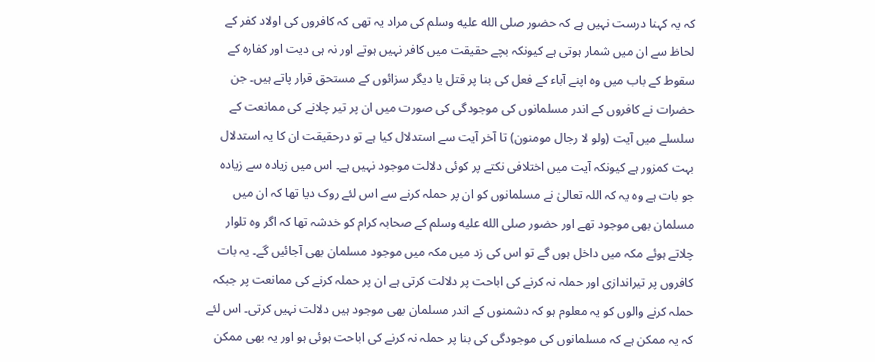کہ یہ کہنا درست نہیں ہے کہ حضور صلى الله عليه وسلم کی مراد یہ تھی کہ کافروں کی اولاد کفر کے لحاظ سے ان میں شمار ہوتی ہے کیونکہ بچے حقیقت میں کافر نہیں ہوتے اور نہ ہی دیت اور کفارہ کے سقوط کے باب میں وہ اپنے آباء کے فعل کی بنا پر قتل یا دیگر سزائوں کے مستحق قرار پاتے ہیں۔ جن حضرات نے کافروں کے اندر مسلمانوں کی موجودگی کی صورت میں ان پر تیر چلانے کی ممانعت کے سلسلے میں آیت (ولو لا رجال مومنون) تا آخر آیت سے استدلال کیا ہے تو درحقیقت ان کا یہ استدلال بہت کمزور ہے کیونکہ آیت میں اختلافی نکتے پر کوئی دلالت موجود نہیں ہے۔ اس میں زیادہ سے زیادہ جو بات ہے وہ یہ کہ اللہ تعالیٰ نے مسلمانوں کو ان پر حملہ کرنے سے اس لئے روک دیا تھا کہ ان میں مسلمان بھی موجود تھے اور حضور صلى الله عليه وسلم کے صحابہ کرام کو خدشہ تھا کہ اگر وہ تلوار چلاتے ہوئے مکہ میں داخل ہوں گے تو اس کی زد میں مکہ میں موجود مسلمان بھی آجائیں گے۔ یہ بات کافروں پر تیراندازی اور حملہ نہ کرنے کی اباحت پر دلالت کرتی ہے ان پر حملہ کرنے کی ممانعت پر جبکہ حملہ کرنے والوں کو یہ معلوم ہو کہ دشمنوں کے اندر مسلمان بھی موجود ہیں دلالت نہیں کرتی۔ اس لئے کہ یہ ممکن ہے کہ مسلمانوں کی موجودگی کی بنا پر حملہ نہ کرنے کی اباحت ہوئی ہو اور یہ بھی ممکن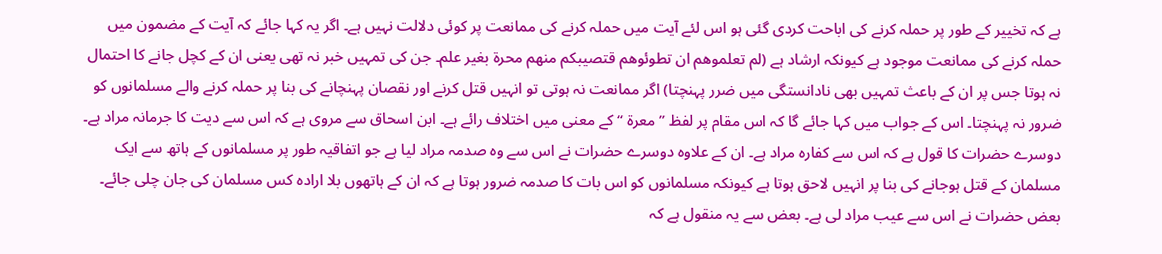ہے کہ تخییر کے طور پر حملہ کرنے کی اباحت کردی گئی ہو اس لئے آیت میں حملہ کرنے کی ممانعت پر کوئی دلالت نہیں ہے۔ اگر یہ کہا جائے کہ آیت کے مضمون میں حملہ کرنے کی ممانعت موجود ہے کیونکہ ارشاد ہے (لم تعلموھم ان تطوئوھم قتصیبکم منھم محرۃ بغیر علم۔ جن کی تمہیں خبر نہ تھی یعنی ان کے کچل جانے کا احتمال نہ ہوتا جس پر ان کے باعث تمہیں بھی نادانستگی میں ضرر پہنچتا) اگر ممانعت نہ ہوتی تو انہیں قتل کرنے اور نقصان پہنچانے کی بنا پر حملہ کرنے والے مسلمانوں کو ضرور نہ پہنچتا۔ اس کے جواب میں کہا جائے گا کہ اس مقام پر لفظ ” معرۃ “ کے معنی میں اختلاف رائے ہے۔ ابن اسحاق سے مروی ہے کہ اس سے دیت کا جرمانہ مراد ہے۔ دوسرے حضرات کا قول ہے کہ اس سے کفارہ مراد ہے۔ ان کے علاوہ دوسرے حضرات نے اس سے وہ صدمہ مراد لیا ہے جو اتفاقیہ طور پر مسلمانوں کے ہاتھ سے ایک مسلمان کے قتل ہوجانے کی بنا پر انہیں لاحق ہوتا ہے کیونکہ مسلمانوں کو اس بات کا صدمہ ضرور ہوتا ہے کہ ان کے ہاتھوں بلا ارادہ کس مسلمان کی جان چلی جائے۔ بعض حضرات نے اس سے عیب مراد لی ہے۔ بعض سے یہ منقول ہے کہ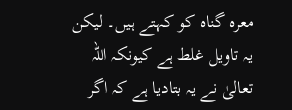معرہ گناہ کو کہتے ہیں۔ لیکن یہ تاویل غلط ہے کیونکہ اللہ تعالیٰ نے یہ بتادیا ہے کہ اگر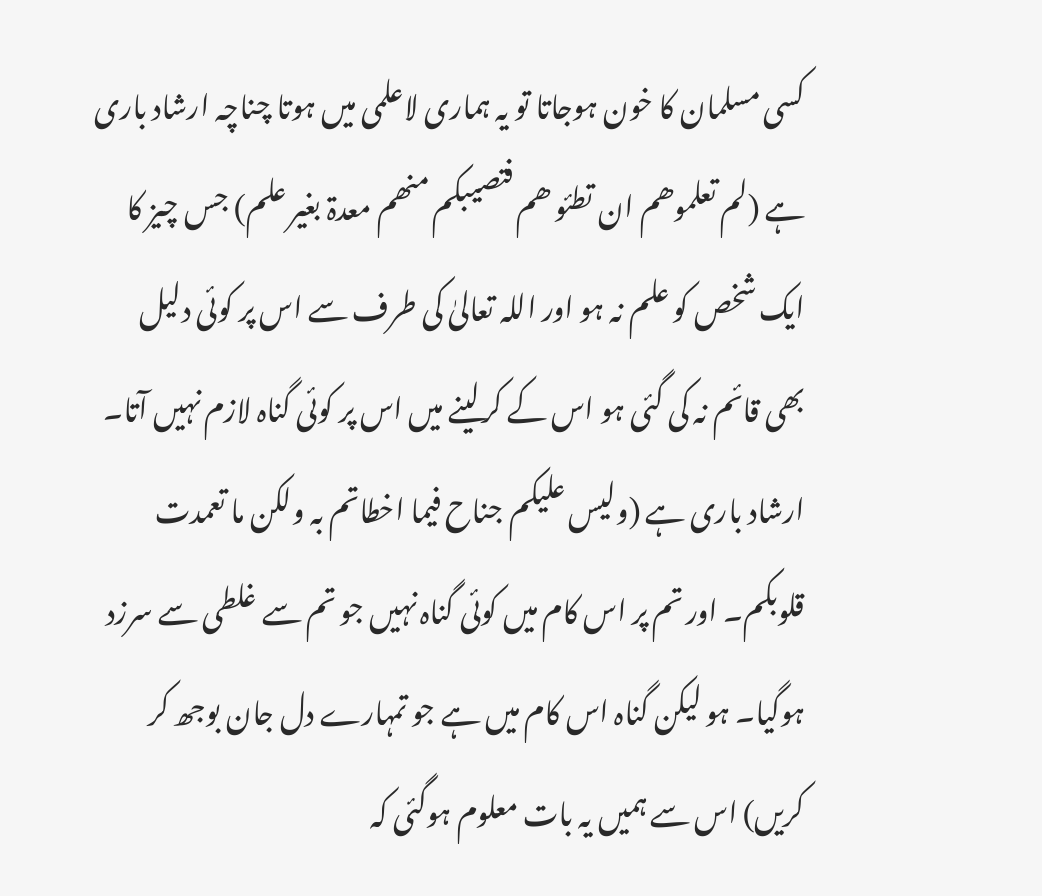کسی مسلمان کا خون ہوجاتا تو یہ ہماری لاعلمی میں ہوتا چناچہ ارشاد باری ہے (لم تعلموھم ان تطئو ھم فتصیبکم منھم معدۃ بغیر علم) جس چیز کا ایک شخص کو علم نہ ہو اور اللہ تعالیٰ کی طرف سے اس پر کوئی دلیل بھی قائم نہ کی گئی ہو اس کے کرلینے میں اس پر کوئی گناہ لازم نہیں آتا۔ ارشاد باری ہے (ولیس علیکم جناح فیما اخطاتم بہ ولکن ما تعمدت قلوبکم۔ اور تم پر اس کام میں کوئی گناہ نہیں جو تم سے غلطی سے سرزد ہوگیا۔ ہو لیکن گناہ اس کام میں ہے جو تمہارے دل جان بوجھ کر کریں) اس سے ہمیں یہ بات معلوم ہوگئی کہ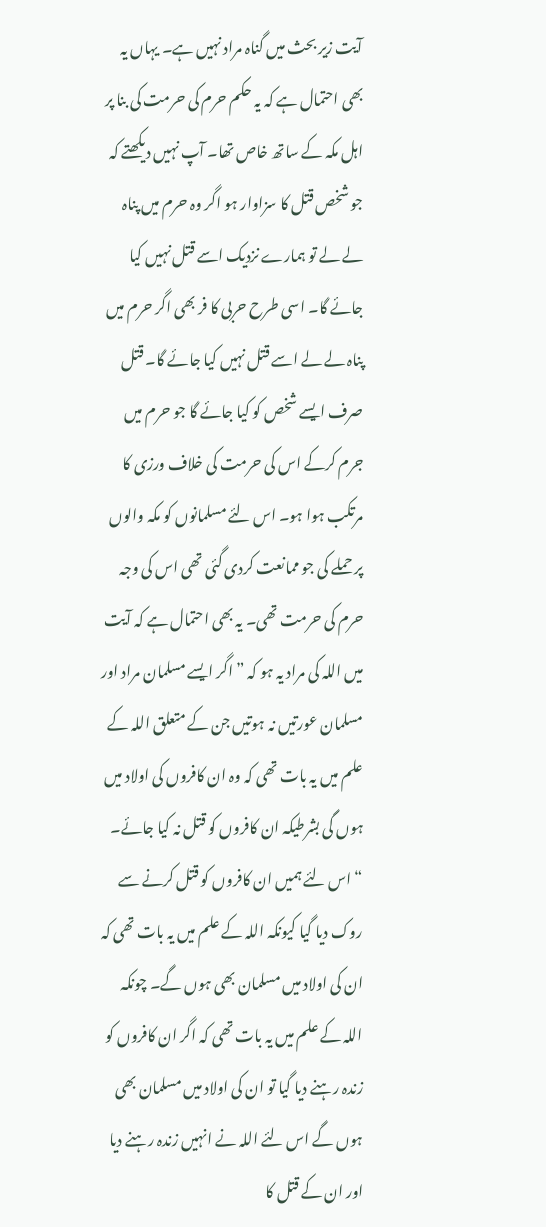آیت زیر بحث میں گناہ مراد نہیں ہے۔ یہاں یہ بھی احتمال ہے کہ یہ حکم حرم کی حرمت کی بنا پر اہل مکہ کے ساتھ خاص تھا۔ آپ نہیں دیکھتے کہ جو شخص قتل کا سزاوار ہو اگر وہ حرم میں پناہ لے لے تو ہمارے نزدیک اسے قتل نہیں کیا جائے گا۔ اسی طرح حربی کا فر بھی اگر حرم میں پناہ لے لے اسے قتل نہیں کیا جائے گا۔ قتل صرف ایسے شخص کو کیا جائے گا جو حرم میں جرم کرکے اس کی حرمت کی خلاف ورزی کا مرتکب ہوا ہو۔ اس لئے مسلمانوں کو مکہ والوں پر حملے کی جو ممانعت کردی گئی تھی اس کی وجہ حرم کی حرمت تھی۔ یہ بھی احتمال ہے کہ آیت میں اللہ کی مراد یہ ہو کہ ” اگر ایسے مسلمان مراد اور مسلمان عورتیں نہ ہوتیں جن کے متعلق اللہ کے علم میں یہ بات تھی کہ وہ ان کافروں کی اولاد میں ہوں گی بشرطیکہ ان کافروں کو قتل نہ کیا جائے۔ “ اس لئے ہمیں ان کافروں کو قتل کرنے سے روک دیا گیا کیونکہ اللہ کے علم میں یہ بات تھی کہ ان کی اولاد میں مسلمان بھی ہوں گے۔ چونکہ اللہ کے علم میں یہ بات تھی کہ اگر ان کافروں کو زندہ رہنے دیا گیا تو ان کی اولاد میں مسلمان بھی ہوں گے اس لئے اللہ نے انہیں زندہ رہنے دیا اور ان کے قتل کا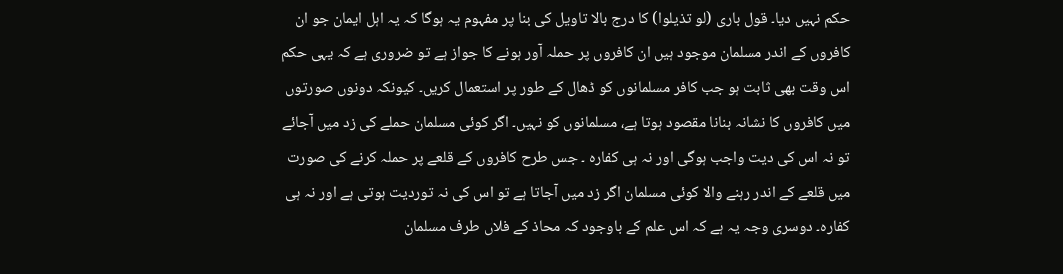حکم نہیں دیا۔ قول باری (لو تذیلوا) کا درج بالا تاویل کی بنا پر مفہوم یہ ہوگا کہ یہ اہل ایمان جو ان کافروں کے اندر مسلمان موجود ہیں ان کافروں پر حملہ آور ہونے کا جواز ہے تو ضروری ہے کہ یہی حکم اس وقت بھی ثابت ہو جب کافر مسلمانوں کو ڈھال کے طور پر استعمال کریں۔ کیونکہ دونوں صورتوں میں کافروں کا نشانہ بنانا مقصود ہوتا ہے، مسلمانوں کو نہیں۔ اگر کوئی مسلمان حملے کی زد میں آجائے تو نہ اس کی دیت واجب ہوگی اور نہ ہی کفارہ ۔ جس طرح کافروں کے قلعے پر حملہ کرنے کی صورت میں قلعے کے اندر رہنے والا کوئی مسلمان اگر زد میں آجاتا ہے تو اس کی نہ توردیت ہوتی ہے اور نہ ہی کفارہ۔ دوسری وجہ یہ ہے کہ اس علم کے باوجود کہ محاذ کے فلاں طرف مسلمان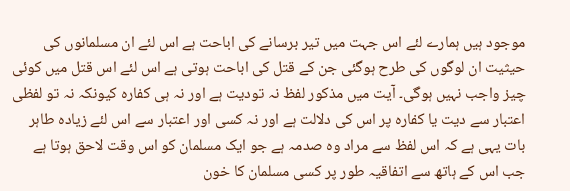موجود ہیں ہمارے لئے اس جہت میں تیر برسانے کی اباحت ہے اس لئے ان مسلمانوں کی حیثیت ان لوگوں کی طرح ہوگئی جن کے قتل کی اباحت ہوتی ہے اس لئے اس قتل میں کوئی چیز واجب نہیں ہوگی۔ آیت میں مذکور لفظ نہ تودیت ہے اور نہ ہی کفارہ کیونکہ نہ تو لفظی اعتبار سے دیت یا کفارہ پر اس کی دلالت ہے اور نہ کسی اور اعتبار سے اس لئے زیادہ طاہر بات یہی ہے کہ اس لفظ سے مراد وہ صدمہ ہے جو ایک مسلمان کو اس وقت لاحق ہوتا ہے جب اس کے ہاتھ سے اتفاقیہ طور پر کسی مسلمان کا خون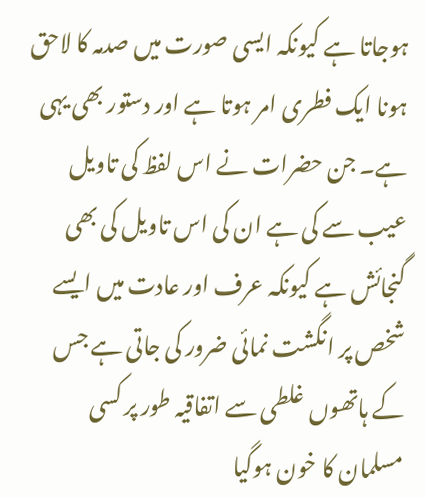ہوجاتا ہے کیونکہ ایسی صورت میں صدمہ کا لاحق ہونا ایک فطری امر ہوتا ہے اور دستور بھی یہی ہے۔ جن حضرات نے اس لفظ کی تاویل عیب سے کی ہے ان کی اس تاویل کی بھی گنجائش ہے کیونکہ عرف اور عادت میں ایسے شخص پر انگشت نمائی ضرور کی جاتی ہے جس کے ہاتھوں غلطی سے اتفاقیہ طور پر کسی مسلمان کا خون ہوگیا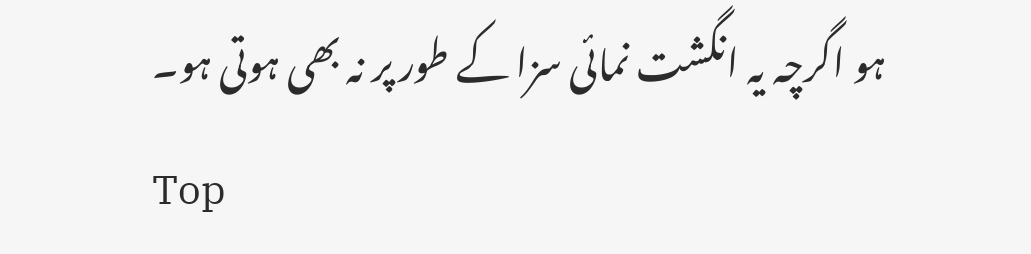ہو اگرچہ یہ انگشت نمائی سزا کے طور پر نہ بھی ہوتی ہو۔
Top